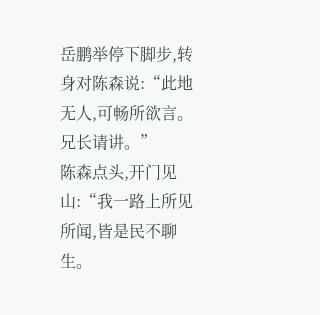岳鹏举停下脚步,转身对陈森说:“此地无人,可畅所欲言。兄长请讲。”
陈森点头,开门见山:“我一路上所见所闻,皆是民不聊生。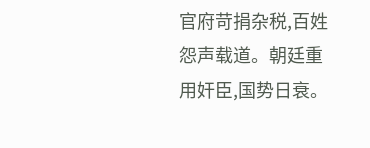官府苛捐杂税,百姓怨声载道。朝廷重用奸臣,国势日衰。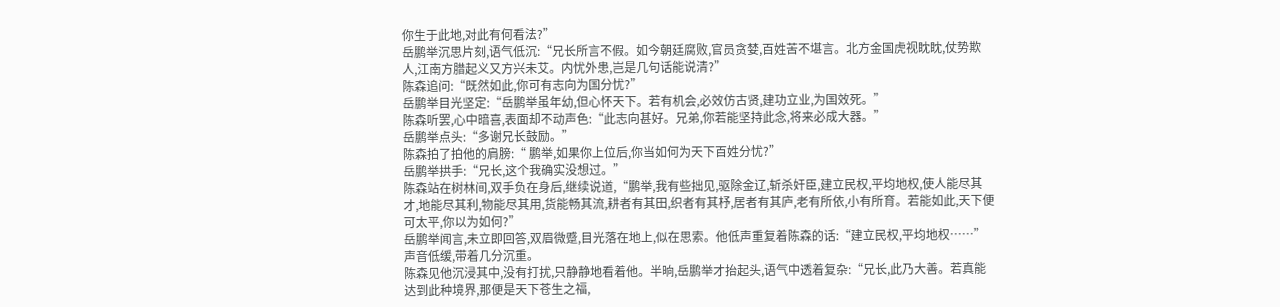你生于此地,对此有何看法?”
岳鹏举沉思片刻,语气低沉:“兄长所言不假。如今朝廷腐败,官员贪婪,百姓苦不堪言。北方金国虎视眈眈,仗势欺人,江南方腊起义又方兴未艾。内忧外患,岂是几句话能说清?”
陈森追问:“既然如此,你可有志向为国分忧?”
岳鹏举目光坚定:“岳鹏举虽年幼,但心怀天下。若有机会,必效仿古贤,建功立业,为国效死。”
陈森听罢,心中暗喜,表面却不动声色:“此志向甚好。兄弟,你若能坚持此念,将来必成大器。”
岳鹏举点头:“多谢兄长鼓励。”
陈森拍了拍他的肩膀:“ 鹏举,如果你上位后,你当如何为天下百姓分忧?”
岳鹏举拱手:“兄长,这个我确实没想过。”
陈森站在树林间,双手负在身后,继续说道,“鹏举,我有些拙见,驱除金辽,斩杀奸臣,建立民权,平均地权,使人能尽其才,地能尽其利,物能尽其用,货能畅其流,耕者有其田,织者有其杼,居者有其庐,老有所依,小有所育。若能如此,天下便可太平,你以为如何?”
岳鹏举闻言,未立即回答,双眉微蹙,目光落在地上,似在思索。他低声重复着陈森的话:“建立民权,平均地权……”声音低缓,带着几分沉重。
陈森见他沉浸其中,没有打扰,只静静地看着他。半晌,岳鹏举才抬起头,语气中透着复杂:“兄长,此乃大善。若真能达到此种境界,那便是天下苍生之福,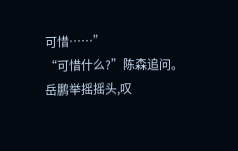可惜……”
“可惜什么?”陈森追问。
岳鹏举摇摇头,叹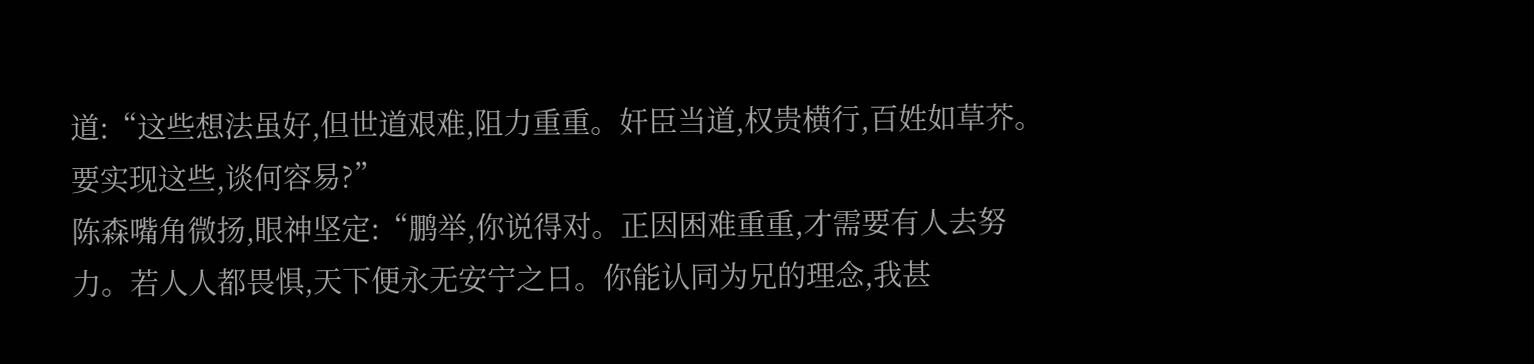道:“这些想法虽好,但世道艰难,阻力重重。奸臣当道,权贵横行,百姓如草芥。要实现这些,谈何容易?”
陈森嘴角微扬,眼神坚定:“鹏举,你说得对。正因困难重重,才需要有人去努力。若人人都畏惧,天下便永无安宁之日。你能认同为兄的理念,我甚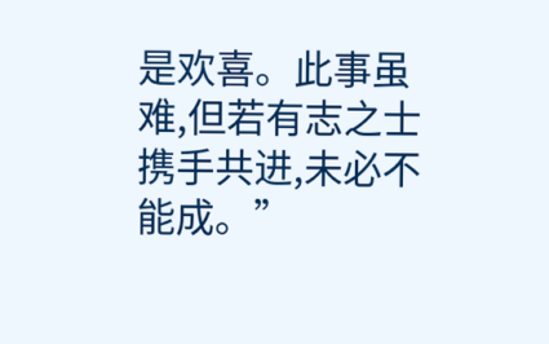是欢喜。此事虽难,但若有志之士携手共进,未必不能成。”